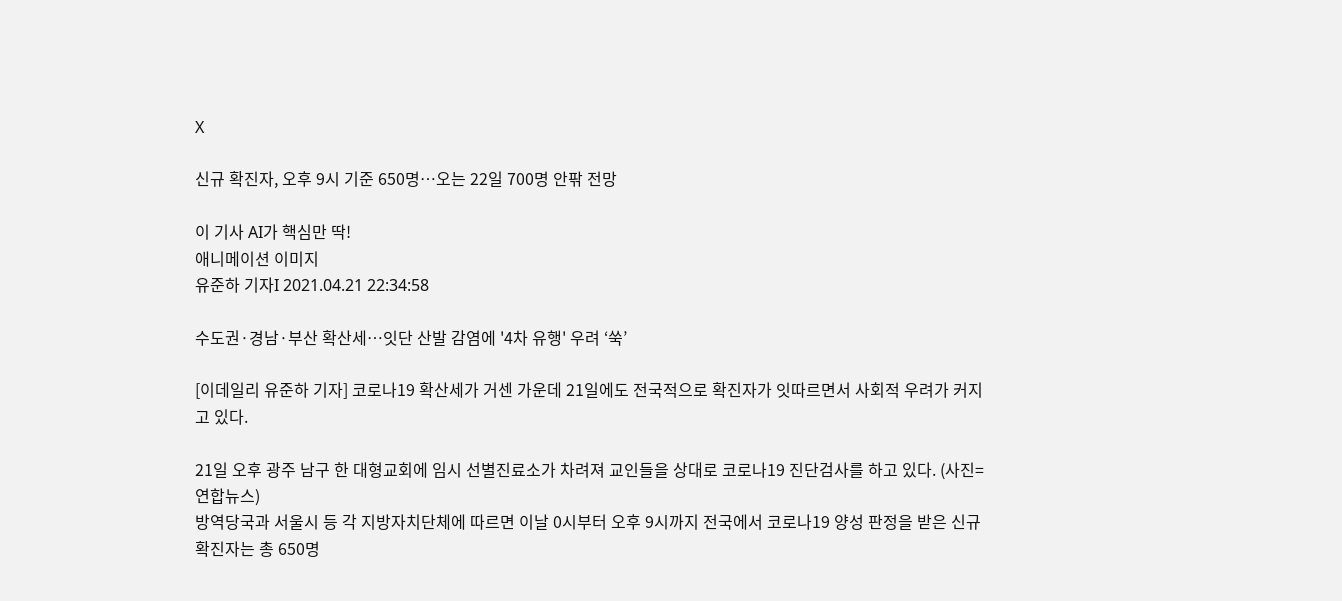X

신규 확진자, 오후 9시 기준 650명…오는 22일 700명 안팎 전망

이 기사 AI가 핵심만 딱!
애니메이션 이미지
유준하 기자I 2021.04.21 22:34:58

수도권·경남·부산 확산세…잇단 산발 감염에 '4차 유행' 우려 ‘쑥’

[이데일리 유준하 기자] 코로나19 확산세가 거센 가운데 21일에도 전국적으로 확진자가 잇따르면서 사회적 우려가 커지고 있다.

21일 오후 광주 남구 한 대형교회에 임시 선별진료소가 차려져 교인들을 상대로 코로나19 진단검사를 하고 있다. (사진=연합뉴스)
방역당국과 서울시 등 각 지방자치단체에 따르면 이날 0시부터 오후 9시까지 전국에서 코로나19 양성 판정을 받은 신규 확진자는 총 650명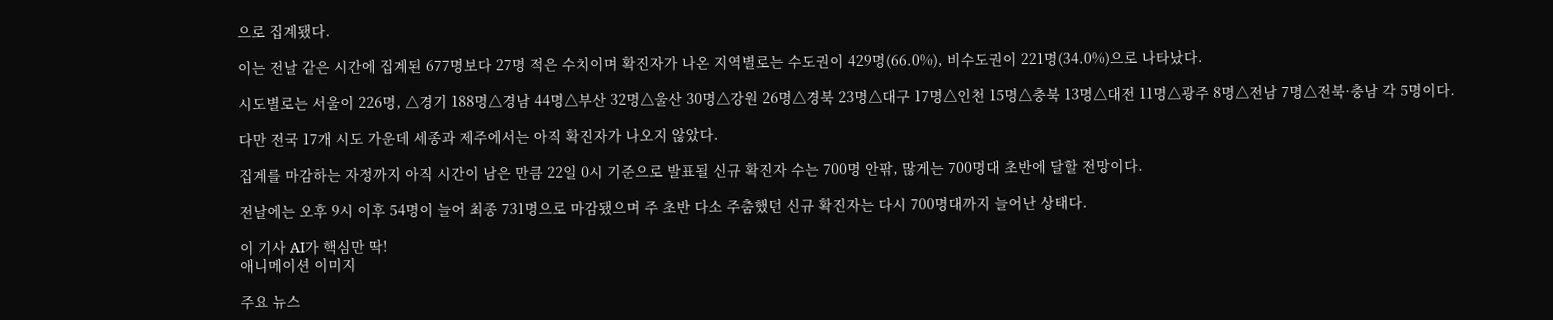으로 집계됐다.

이는 전날 같은 시간에 집계된 677명보다 27명 적은 수치이며 확진자가 나온 지역별로는 수도권이 429명(66.0%), 비수도권이 221명(34.0%)으로 나타났다.

시도별로는 서울이 226명, △경기 188명△경남 44명△부산 32명△울산 30명△강원 26명△경북 23명△대구 17명△인천 15명△충북 13명△대전 11명△광주 8명△전남 7명△전북·충남 각 5명이다.

다만 전국 17개 시도 가운데 세종과 제주에서는 아직 확진자가 나오지 않았다.

집계를 마감하는 자정까지 아직 시간이 남은 만큼 22일 0시 기준으로 발표될 신규 확진자 수는 700명 안팎, 많게는 700명대 초반에 달할 전망이다.

전날에는 오후 9시 이후 54명이 늘어 최종 731명으로 마감됐으며 주 초반 다소 주춤했던 신규 확진자는 다시 700명대까지 늘어난 상태다.

이 기사 AI가 핵심만 딱!
애니메이션 이미지

주요 뉴스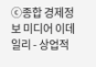ⓒ종합 경제정보 미디어 이데일리 - 상업적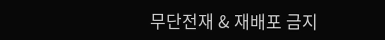무단전재 & 재배포 금지